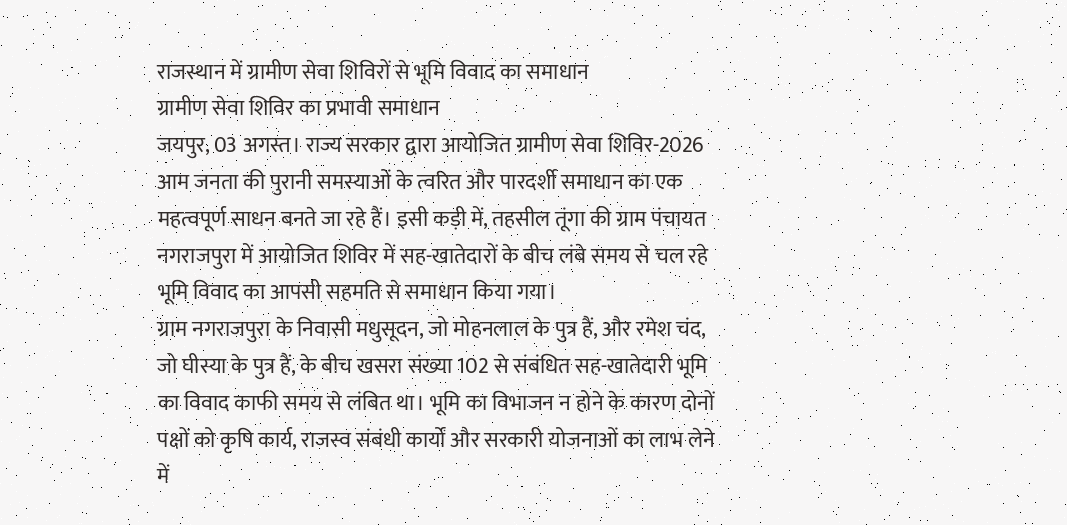राजस्थान में ग्रामीण सेवा शिविरों से भूमि विवाद का समाधान
ग्रामीण सेवा शिविर का प्रभावी समाधान
जयपुर, 03 अगस्त। राज्य सरकार द्वारा आयोजित ग्रामीण सेवा शिविर-2026 आम जनता की पुरानी समस्याओं के त्वरित और पारदर्शी समाधान का एक महत्वपूर्ण साधन बनते जा रहे हैं। इसी कड़ी में, तहसील तूंगा की ग्राम पंचायत नगराजपुरा में आयोजित शिविर में सह-खातेदारों के बीच लंबे समय से चल रहे भूमि विवाद का आपसी सहमति से समाधान किया गया।
ग्राम नगराजपुरा के निवासी मधुसूदन, जो मोहनलाल के पुत्र हैं, और रमेश चंद, जो घीस्या के पुत्र हैं, के बीच खसरा संख्या 102 से संबंधित सह-खातेदारी भूमि का विवाद काफी समय से लंबित था। भूमि का विभाजन न होने के कारण दोनों पक्षों को कृषि कार्य, राजस्व संबंधी कार्यों और सरकारी योजनाओं का लाभ लेने में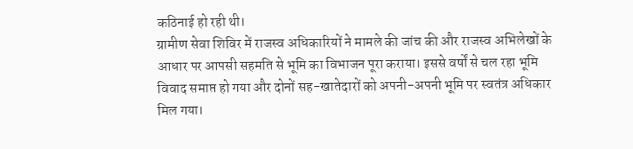कठिनाई हो रही थी।
ग्रामीण सेवा शिविर में राजस्व अधिकारियों ने मामले की जांच की और राजस्व अभिलेखों के आधार पर आपसी सहमति से भूमि का विभाजन पूरा कराया। इससे वर्षों से चल रहा भूमि विवाद समाप्त हो गया और दोनों सह-खातेदारों को अपनी-अपनी भूमि पर स्वतंत्र अधिकार मिल गया।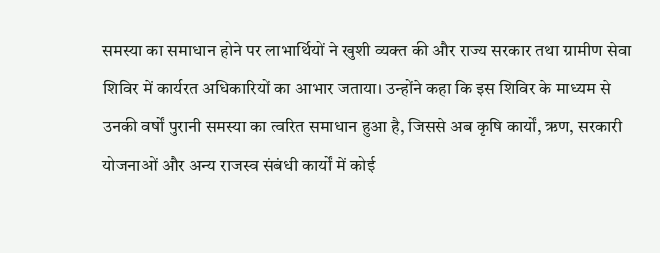समस्या का समाधान होने पर लाभार्थियों ने खुशी व्यक्त की और राज्य सरकार तथा ग्रामीण सेवा शिविर में कार्यरत अधिकारियों का आभार जताया। उन्होंने कहा कि इस शिविर के माध्यम से उनकी वर्षों पुरानी समस्या का त्वरित समाधान हुआ है, जिससे अब कृषि कार्यों, ऋण, सरकारी योजनाओं और अन्य राजस्व संबंधी कार्यों में कोई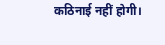कठिनाई नहीं होगी।